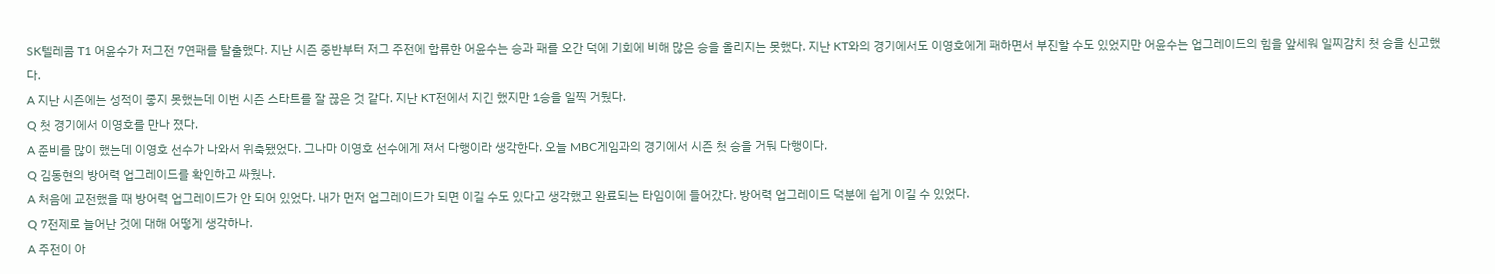SK텔레콤 T1 어윤수가 저그전 7연패를 탈출했다. 지난 시즌 중반부터 저그 주전에 합류한 어윤수는 승과 패를 오간 덕에 기회에 비해 많은 승을 올리지는 못했다. 지난 KT와의 경기에서도 이영호에게 패하면서 부진할 수도 있었지만 어윤수는 업그레이드의 힘을 앞세워 일찌감치 첫 승을 신고했다.
A 지난 시즌에는 성적이 좋지 못했는데 이번 시즌 스타트를 잘 끊은 것 같다. 지난 KT전에서 지긴 했지만 1승을 일찍 거뒀다.
Q 첫 경기에서 이영호를 만나 졌다.
A 준비를 많이 했는데 이영호 선수가 나와서 위축됐었다. 그나마 이영호 선수에게 져서 다행이라 생각한다. 오늘 MBC게임과의 경기에서 시즌 첫 승을 거둬 다행이다.
Q 김동현의 방어력 업그레이드를 확인하고 싸웠나.
A 처음에 교전했을 때 방어력 업그레이드가 안 되어 있었다. 내가 먼저 업그레이드가 되면 이길 수도 있다고 생각했고 완료되는 타임이에 들어갔다. 방어력 업그레이드 덕분에 쉽게 이길 수 있었다.
Q 7전제로 늘어난 것에 대해 어떻게 생각하나.
A 주전이 아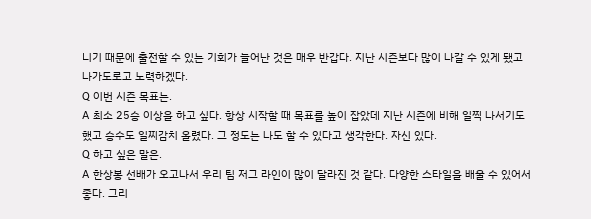니기 때문에 출전할 수 있는 기회가 늘어난 것은 매우 반갑다. 지난 시즌보다 많이 나갈 수 있게 됐고 나가도로고 노력하겠다.
Q 이번 시즌 목표는.
A 최소 25승 이상을 하고 싶다. 항상 시작할 때 목표를 높이 잡았데 지난 시즌에 비해 일찍 나서기도 했고 승수도 일찌감치 올렸다. 그 정도는 나도 할 수 있다고 생각한다. 자신 있다.
Q 하고 싶은 말은.
A 한상봉 선배가 오고나서 우리 팀 저그 라인이 많이 달라진 것 같다. 다양한 스타일을 배울 수 있어서 좋다. 그리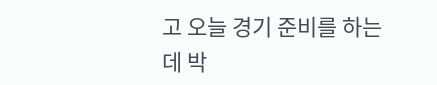고 오늘 경기 준비를 하는데 박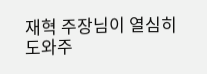재혁 주장님이 열심히 도와주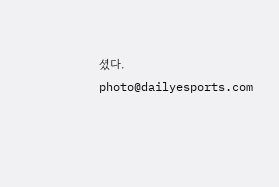셨다.
photo@dailyesports.com